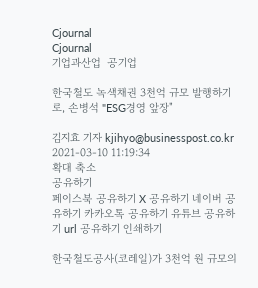Cjournal
Cjournal
기업과산업  공기업

한국철도 녹색채권 3천억 규모 발행하기로, 손병석 "ESG경영 앞장"

김지효 기자 kjihyo@businesspost.co.kr 2021-03-10 11:19:34
확대 축소
공유하기
페이스북 공유하기 X 공유하기 네이버 공유하기 카카오톡 공유하기 유튜브 공유하기 url 공유하기 인쇄하기

한국철도공사(코레일)가 3천억 원 규모의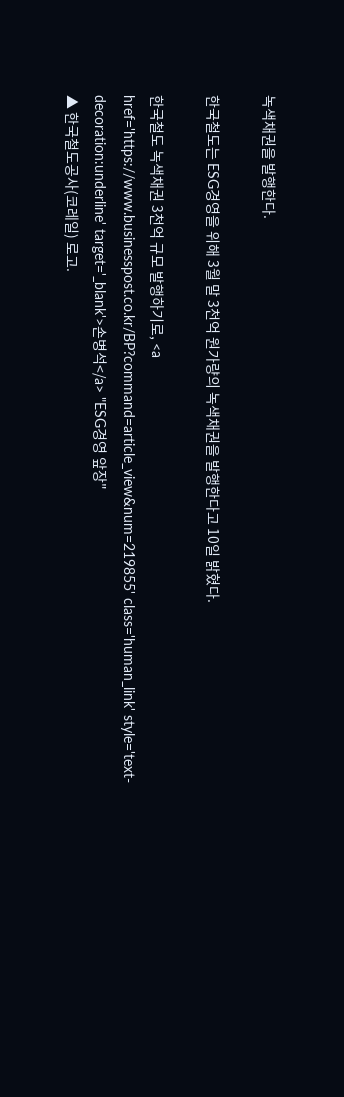녹색채권을 발행한다.

한국철도는 ESG경영을 위해 3월 말 3천억 원가량의 녹색채권을 발행한다고 10일 밝혔다.

한국철도 녹색채권 3천억 규모 발행하기로, <a href='https://www.businesspost.co.kr/BP?command=article_view&num=219855' class='human_link' style='text-decoration:underline' target='_blank'>손병석</a> "ESG경영 앞장"
▲ 한국철도공사(코레일) 로고.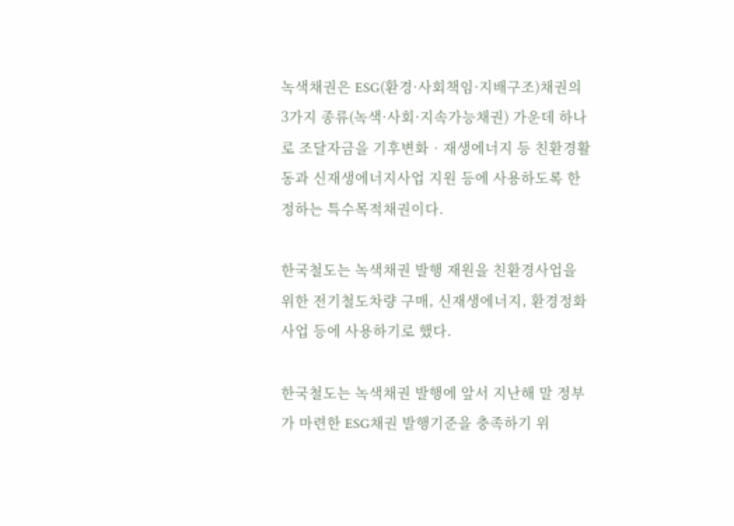녹색채권은 ESG(환경·사회책임·지배구조)채권의 3가지 종류(녹색·사회·지속가능채권) 가운데 하나로 조달자금을 기후변화‧재생에너지 등 친환경활동과 신재생에너지사업 지원 등에 사용하도록 한정하는 특수목적채권이다.

한국철도는 녹색채권 발행 재원을 친환경사업을 위한 전기철도차량 구매, 신재생에너지, 환경정화 사업 등에 사용하기로 했다.

한국철도는 녹색채권 발행에 앞서 지난해 말 정부가 마련한 ESG채권 발행기준을 충족하기 위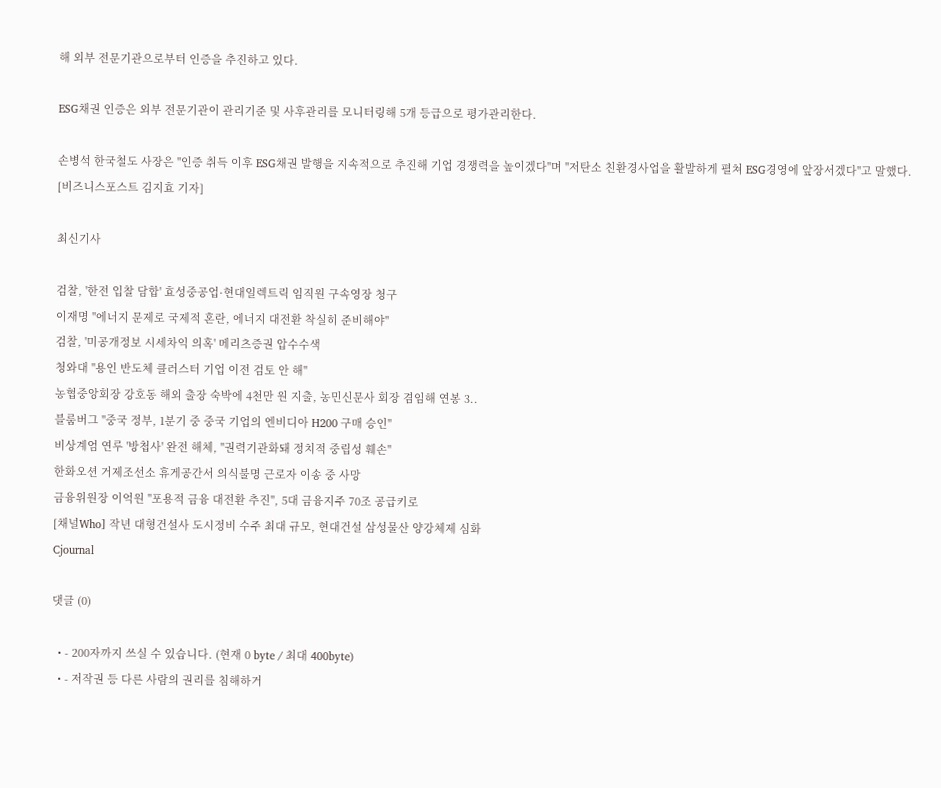해 외부 전문기관으로부터 인증을 추진하고 있다.

ESG채권 인증은 외부 전문기관이 관리기준 및 사후관리를 모니터링해 5개 등급으로 평가관리한다.

손병석 한국철도 사장은 "인증 취득 이후 ESG채권 발행을 지속적으로 추진해 기업 경쟁력을 높이겠다"며 "저탄소 친환경사업을 활발하게 펼쳐 ESG경영에 앞장서겠다"고 말했다. [비즈니스포스트 김지효 기자]

최신기사

검찰, '한전 입찰 담합' 효성중공업·현대일렉트릭 임직원 구속영장 청구
이재명 "에너지 문제로 국제적 혼란, 에너지 대전환 착실히 준비해야"
검찰, '미공개정보 시세차익 의혹' 메리츠증권 압수수색
청와대 "용인 반도체 클러스터 기업 이전 검토 안 해"
농협중앙회장 강호동 해외 출장 숙박에 4천만 원 지출, 농민신문사 회장 겸임해 연봉 3..
블룸버그 "중국 정부, 1분기 중 중국 기업의 엔비디아 H200 구매 승인"
비상계엄 연루 '방첩사' 완전 해체, "권력기관화돼 정치적 중립성 훼손"
한화오션 거제조선소 휴게공간서 의식불명 근로자 이송 중 사망
금융위원장 이억원 "포용적 금융 대전환 추진", 5대 금융지주 70조 공급키로
[채널Who] 작년 대형건설사 도시정비 수주 최대 규모, 현대건설 삼성물산 양강체제 심화
Cjournal

댓글 (0)

  • - 200자까지 쓰실 수 있습니다. (현재 0 byte / 최대 400byte)
  • - 저작권 등 다른 사람의 권리를 침해하거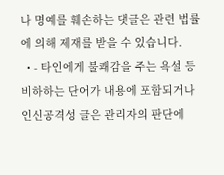나 명예를 훼손하는 댓글은 관련 법률에 의해 제재를 받을 수 있습니다.
  • - 타인에게 불쾌감을 주는 욕설 등 비하하는 단어가 내용에 포함되거나 인신공격성 글은 관리자의 판단에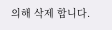의해 삭제 합니다.